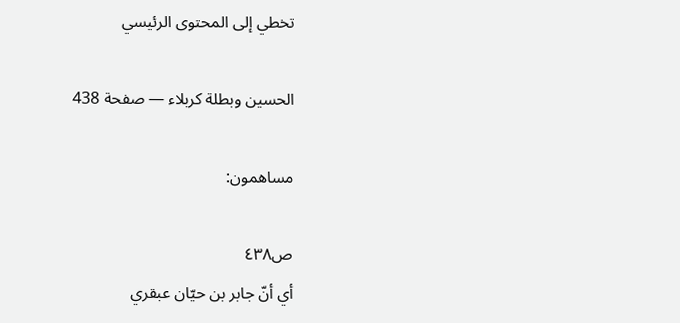تخطي إلى المحتوى الرئيسي

الحسين وبطلة كربلاء — صفحة 438

مساهمون:

ص٤٣٨
أي أنّ جابر بن حيّان عبقري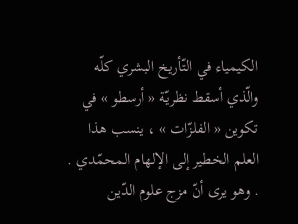الكيمياء في التّأريخ البشري كلّه والّذي أسقط نظريّة « أرسطو » في تكوين « الفلزّات » ، ينسب هذا العلم الخطير إلى الإلهام المحمّدي . . وهو يرى أنّ مزج علوم الدّين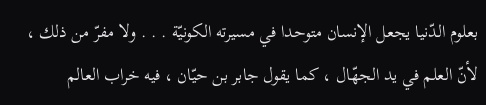بعلوم الدّنيا يجعل الإنسان متوحدا في مسيرته الكونيّة . . . ولا مفرّ من ذلك ، لأنّ العلم في يد الجهّال ، كما يقول جابر بن حيّان ، فيه خراب العالم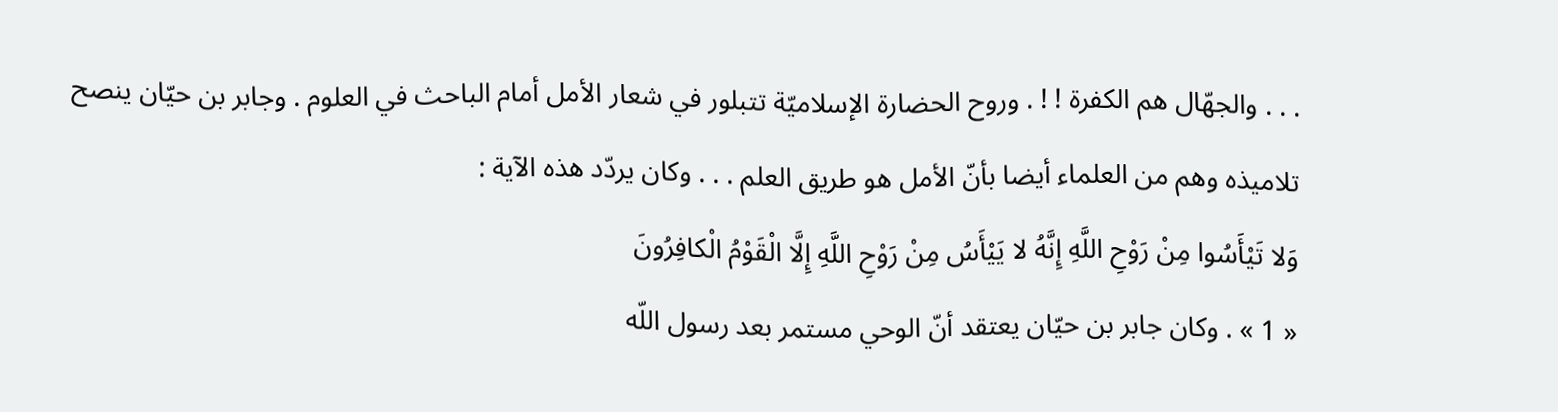. . . والجهّال هم الكفرة ! ! . وروح الحضارة الإسلاميّة تتبلور في شعار الأمل أمام الباحث في العلوم . وجابر بن حيّان ينصح تلاميذه وهم من العلماء أيضا بأنّ الأمل هو طريق العلم . . . وكان يردّد هذه الآية :
وَلا تَيْأَسُوا مِنْ رَوْحِ اللَّهِ إِنَّهُ لا يَيْأَسُ مِنْ رَوْحِ اللَّهِ إِلَّا الْقَوْمُ الْكافِرُونَ
« 1 » . وكان جابر بن حيّان يعتقد أنّ الوحي مستمر بعد رسول اللّه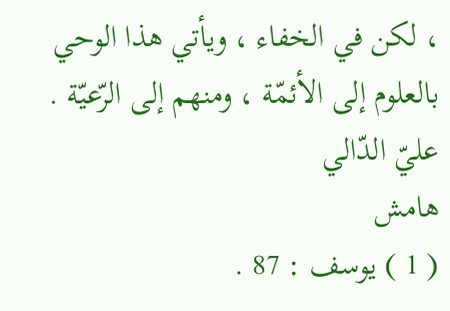، لكن في الخفاء ، ويأتي هذا الوحي بالعلوم إلى الأئمّة ، ومنهم إلى الرّعيّة . عليّ الدّالي
هامش
( 1 ) يوسف : 87 .